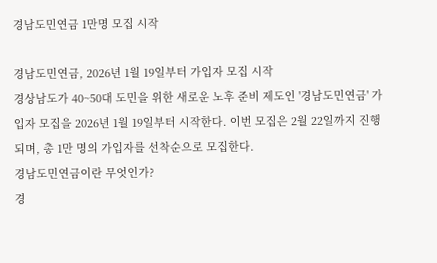경남도민연금 1만명 모집 시작

경남도민연금, 2026년 1월 19일부터 가입자 모집 시작
경상남도가 40~50대 도민을 위한 새로운 노후 준비 제도인 '경남도민연금' 가입자 모집을 2026년 1월 19일부터 시작한다. 이번 모집은 2월 22일까지 진행되며, 총 1만 명의 가입자를 선착순으로 모집한다.
경남도민연금이란 무엇인가?
경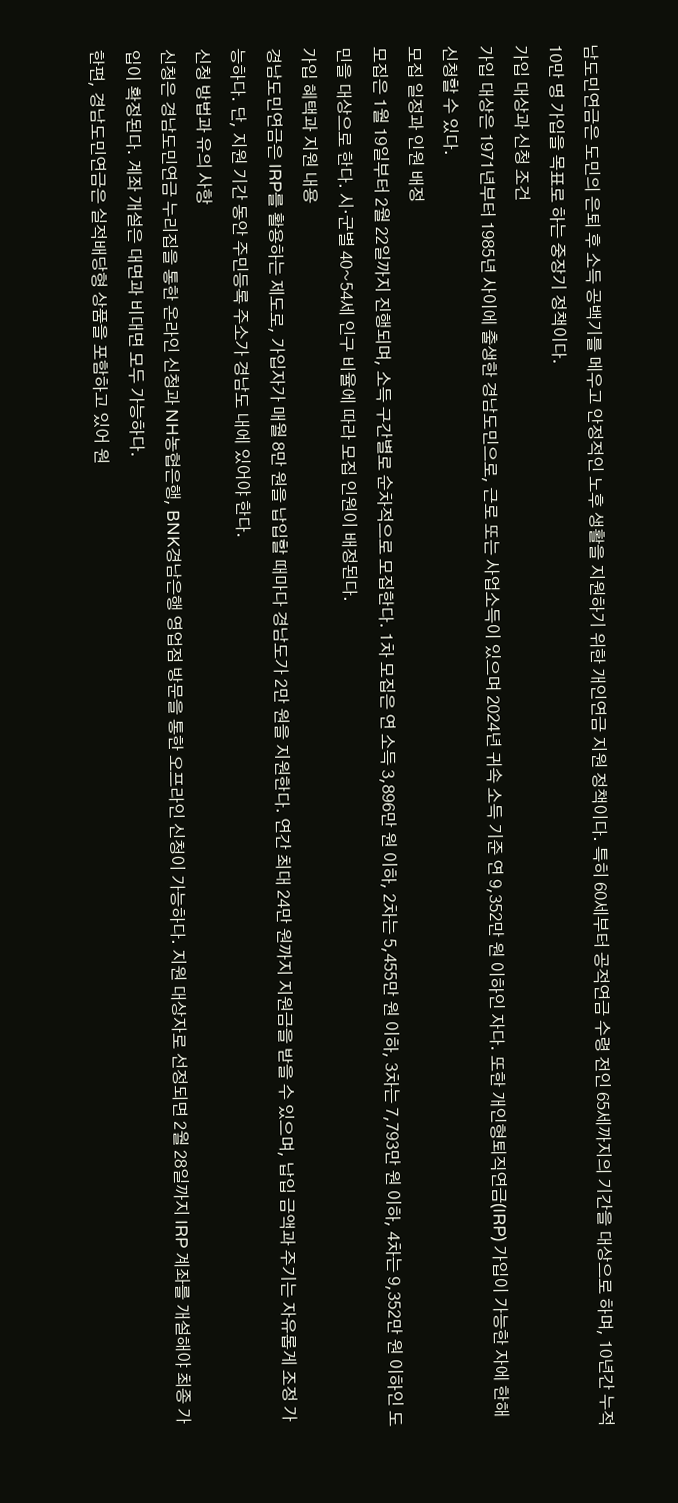남도민연금은 도민의 은퇴 후 소득 공백기를 메우고 안정적인 노후 생활을 지원하기 위한 개인연금 지원 정책이다. 특히 60세부터 공적연금 수령 전인 65세까지의 기간을 대상으로 하며, 10년간 누적 10만 명 가입을 목표로 하는 중장기 정책이다.
가입 대상과 신청 조건
가입 대상은 1971년부터 1985년 사이에 출생한 경남도민으로, 근로 또는 사업소득이 있으며 2024년 귀속 소득 기준 연 9,352만 원 이하인 자다. 또한 개인형퇴직연금(IRP) 가입이 가능한 자에 한해 신청할 수 있다.
모집 일정과 인원 배정
모집은 1월 19일부터 2월 22일까지 진행되며, 소득 구간별로 순차적으로 모집한다. 1차 모집은 연 소득 3,896만 원 이하, 2차는 5,455만 원 이하, 3차는 7,793만 원 이하, 4차는 9,352만 원 이하인 도민을 대상으로 한다. 시·군별 40~54세 인구 비율에 따라 모집 인원이 배정된다.
가입 혜택과 지원 내용
경남도민연금은 IRP를 활용하는 제도로, 가입자가 매월 8만 원을 납입할 때마다 경남도가 2만 원을 지원한다. 연간 최대 24만 원까지 지원금을 받을 수 있으며, 납입 금액과 주기는 자유롭게 조정 가능하다. 단, 지원 기간 동안 주민등록 주소가 경남도 내에 있어야 한다.
신청 방법과 유의 사항
신청은 경남도민연금 누리집을 통한 온라인 신청과 NH농협은행, BNK경남은행 영업점 방문을 통한 오프라인 신청이 가능하다. 지원 대상자로 선정되면 2월 28일까지 IRP 계좌를 개설해야 최종 가입이 확정된다. 계좌 개설은 대면과 비대면 모두 가능하다.
한편, 경남도민연금은 실적배당형 상품을 포함하고 있어 원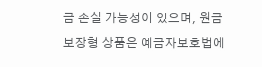금 손실 가능성이 있으며, 원금보장형 상품은 예금자보호법에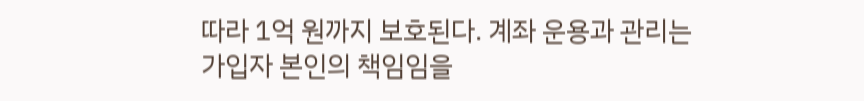따라 1억 원까지 보호된다. 계좌 운용과 관리는 가입자 본인의 책임임을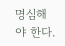명심해야 한다.